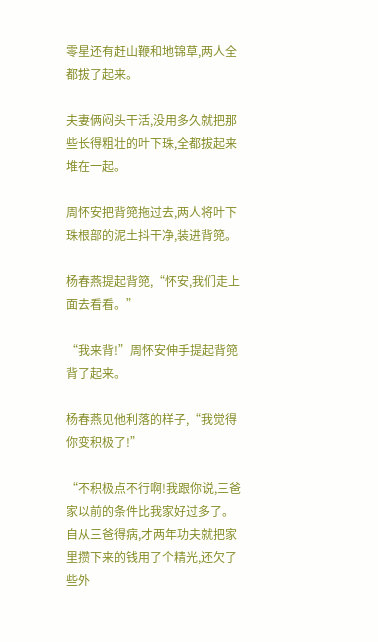零星还有赶山鞭和地锦草,两人全都拔了起来。

夫妻俩闷头干活,没用多久就把那些长得粗壮的叶下珠,全都拔起来堆在一起。

周怀安把背篼拖过去,两人将叶下珠根部的泥土抖干净,装进背篼。

杨春燕提起背篼,“怀安,我们走上面去看看。”

“我来背!”周怀安伸手提起背篼背了起来。

杨春燕见他利落的样子,“我觉得你变积极了!”

“不积极点不行啊!我跟你说,三爸家以前的条件比我家好过多了。自从三爸得病,才两年功夫就把家里攒下来的钱用了个精光,还欠了些外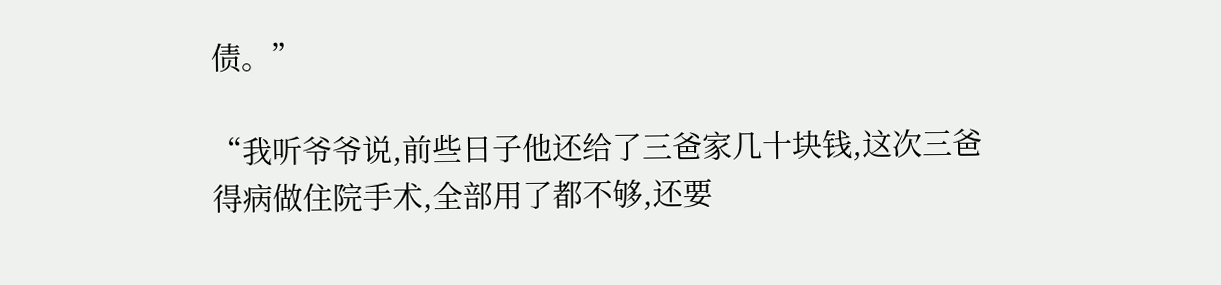债。”

“我听爷爷说,前些日子他还给了三爸家几十块钱,这次三爸得病做住院手术,全部用了都不够,还要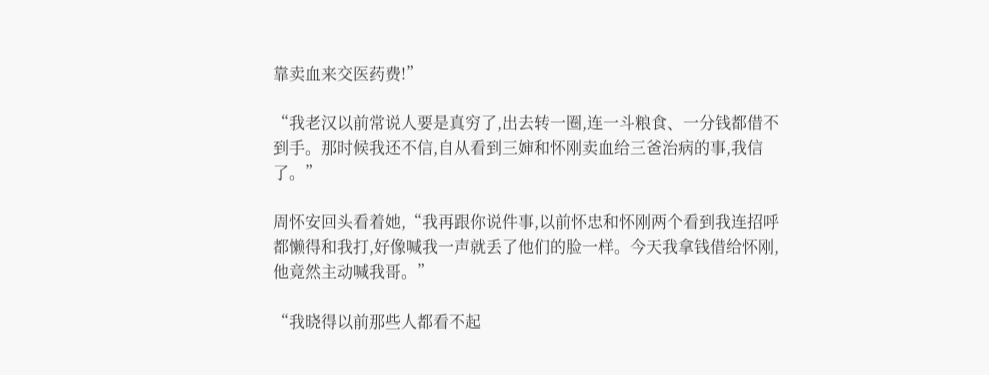靠卖血来交医药费!”

“我老汉以前常说人要是真穷了,出去转一圈,连一斗粮食、一分钱都借不到手。那时候我还不信,自从看到三婶和怀刚卖血给三爸治病的事,我信了。”

周怀安回头看着她,“我再跟你说件事,以前怀忠和怀刚两个看到我连招呼都懒得和我打,好像喊我一声就丢了他们的脸一样。今天我拿钱借给怀刚,他竟然主动喊我哥。”

“我晓得以前那些人都看不起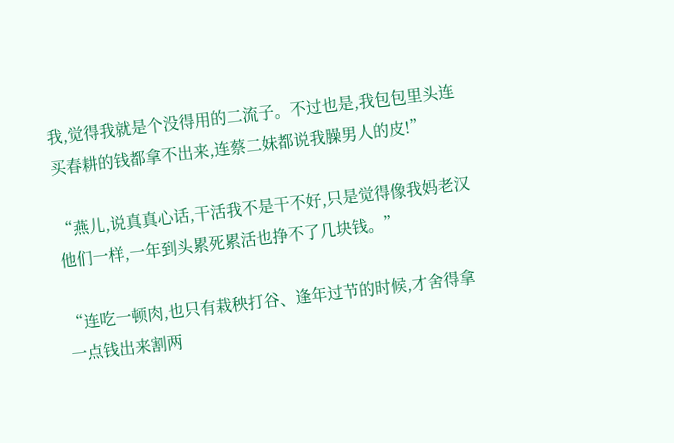我,觉得我就是个没得用的二流子。不过也是,我包包里头连买春耕的钱都拿不出来,连蔡二妹都说我臊男人的皮!”

“燕儿,说真真心话,干活我不是干不好,只是觉得像我妈老汉他们一样,一年到头累死累活也挣不了几块钱。”

“连吃一顿肉,也只有栽秧打谷、逢年过节的时候,才舍得拿一点钱出来割两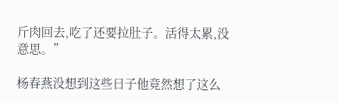斤肉回去,吃了还要拉肚子。活得太累,没意思。”

杨春燕没想到这些日子他竟然想了这么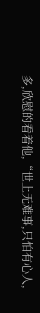多,欣慰的看着他,“世上无难事,只怕有心人,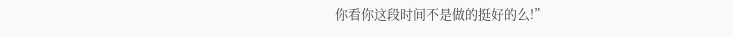你看你这段时间不是做的挺好的么!”